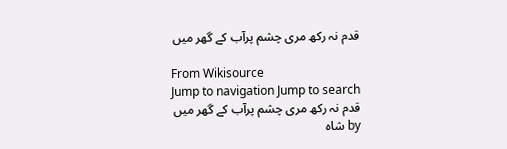قدم نہ رکھ مری چشم پرآب کے گھر میں

From Wikisource
Jump to navigation Jump to search
قدم نہ رکھ مری چشم پرآب کے گھر میں
by شاہ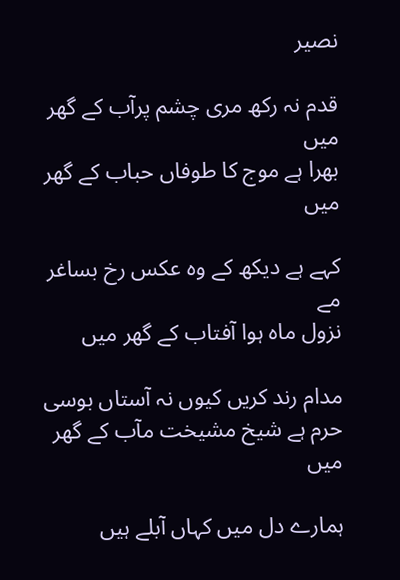نصیر

قدم نہ رکھ مری چشم پرآب کے گھر میں
بھرا ہے موج کا طوفاں حباب کے گھر میں

کہے ہے دیکھ کے وہ عکس رخ بساغر مے
نزول ماہ ہوا آفتاب کے گھر میں

مدام رند کریں کیوں نہ آستاں بوسی
حرم ہے شیخ مشیخت مآب کے گھر میں

ہمارے دل میں کہاں آبلے ہیں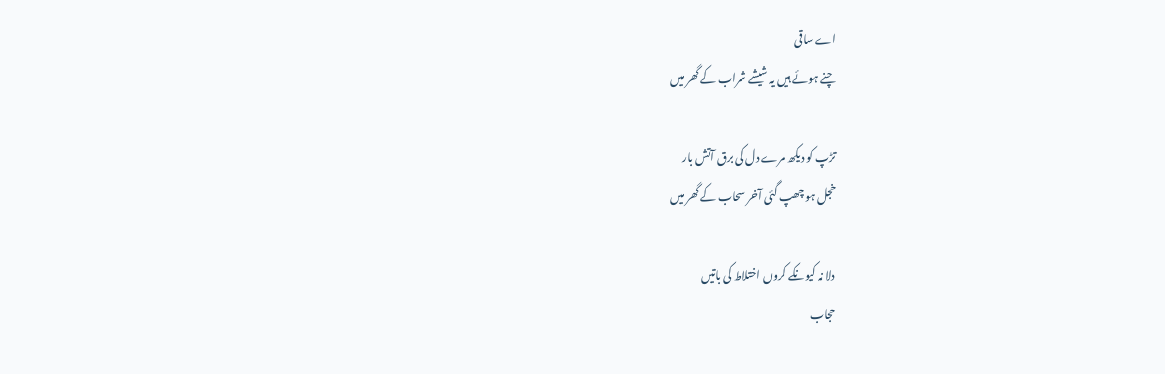اے ساقی
چنے ہوئے ہیں یہ شیشے شراب کے گھر میں

تڑپ کو دیکھ مرے دل کی برق آتش بار
خجل ہو چھپ گئی آخر سحاب کے گھر میں

دلا نہ کیونکے کروں اختلاط کی باتیں
حجاب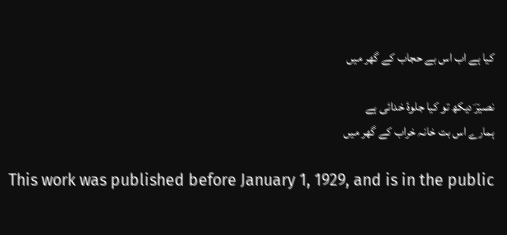کیا ہے اب اس بے حجاب کے گھر میں

نصیرؔ دیکھ تو کیا جلوۂ خدائی ہے
ہمارے اس بت خانہ خراب کے گھر میں

This work was published before January 1, 1929, and is in the public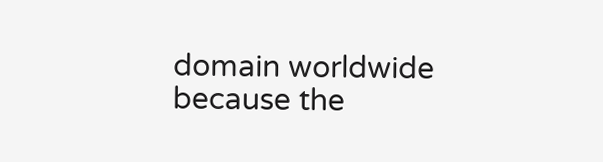domain worldwide because the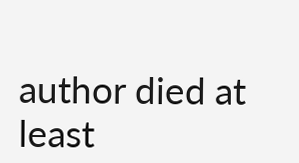author died at least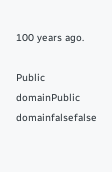100 years ago.

Public domainPublic domainfalsefalse